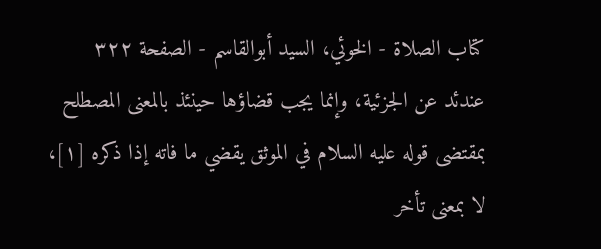كتاب الصلاة - الخوئي، السيد أبوالقاسم - الصفحة ٣٢٢
عندئد عن الجزئية، وإنما يجب قضاؤها حينئذ بالمعنى المصطلح بمقتضى قوله عليه السلام في الموثق يقضي ما فاته إذا ذكره [١]، لا بمعنى تأخر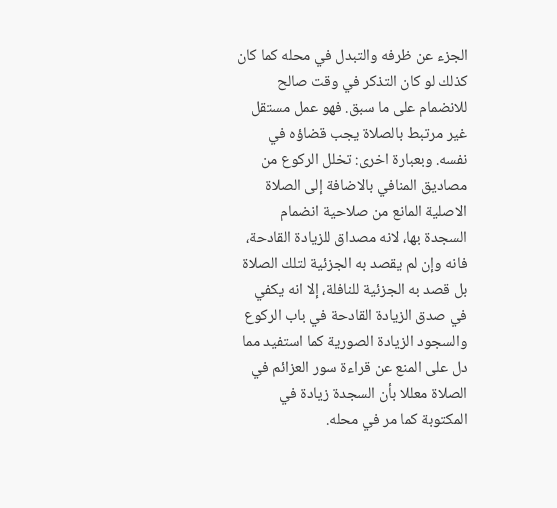الجزء عن ظرفه والتبدل في محله كما كان كذلك لو كان التذكر في وقت صالح للانضمام على ما سبق. فهو عمل مستقل غير مرتبط بالصلاة يجب قضاؤه في نفسه. وبعبارة اخرى: تخلل الركوع من مصاديق المنافي بالاضافة إلى الصلاة الاصلية المانع من صلاحية انضمام السجدة بها، لانه مصداق للزيادة القادحة، فانه وإن لم يقصد به الجزئية لتلك الصلاة بل قصد به الجزئية للنافلة، إلا انه يكفي في صدق الزيادة القادحة في باب الركوع والسجود الزيادة الصورية كما استفيد مما دل على المنع عن قراءة سور العزائم في الصلاة معللا بأن السجدة زيادة في المكتوبة كما مر في محله.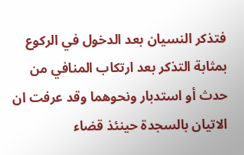فتذكر النسيان بعد الدخول في الركوع بمثابة التذكر بعد ارتكاب المنافي من حدث أو استدبار ونحوهما وقد عرفت ان الاتيان بالسجدة حينئذ قضاء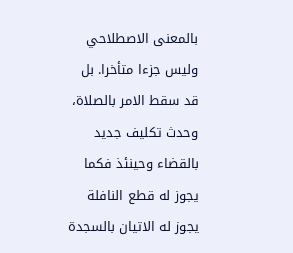بالمعنى الاصطلاحي وليس جزءا متأخرا. بل قد سقط الامر بالصلاة، وحدث تكليف جديد بالقضاء وحينئذ فكما يجوز له قطع النافلة يجوز له الاتيان بالسجدة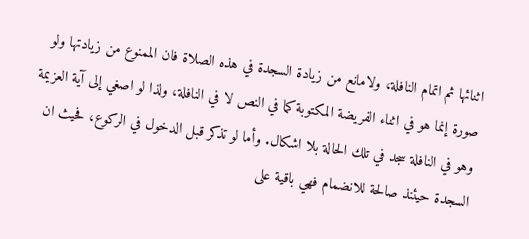اثنائها ثم اتمام النافلة، ولامانع من زيادة السجدة في هذه الصلاة فان الممنوع من زيادتها ولو صورة إنما هو في اثناء الفريضة المكتوبة كما في النص لا في النافلة، ولذا لو اصغي إلى آية العزيمة وهو في النافلة سجد في تلك الحالة بلا اشكال. وأما لو تذكر قبل الدخول في الركوع، فحيث ان السجدة حيئنذ صالحة للانضمام فهي باقية على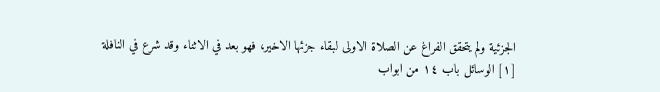الجزئية ولم يتحقق الفراغ عن الصلاة الاولى لبقاء جزئها الاخير، فهو بعد في الاثناء وقد شرع في النافلة
[١] الوسائل باب ١٤ من ابواب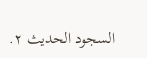السجود الحديث ٢.